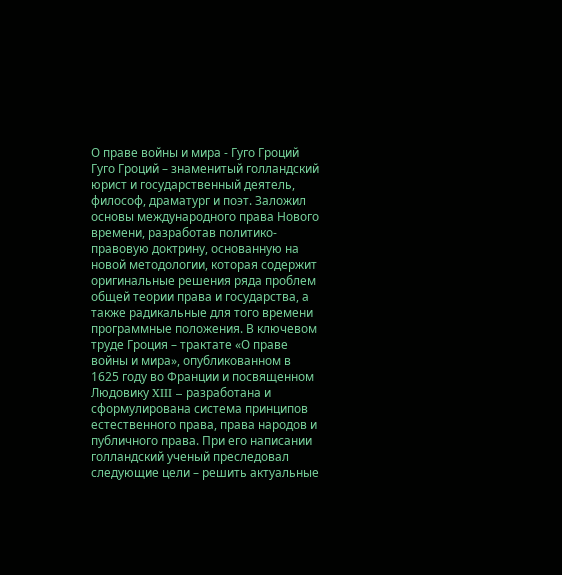О праве войны и мира - Гуго Гроций
Гуго Гроций – знаменитый голландский юрист и государственный деятель, философ, драматург и поэт. Заложил основы международного права Нового времени, разработав политико-правовую доктрину, основанную на новой методологии, которая содержит оригинальные решения ряда проблем общей теории права и государства, а также радикальные для того времени программные положения. В ключевом труде Гроция – трактате «О праве войны и мира», опубликованном в 1625 году во Франции и посвященном Людовику XIII – разработана и сформулирована система принципов естественного права, права народов и публичного права. При его написании голландский ученый преследовал следующие цели – решить актуальные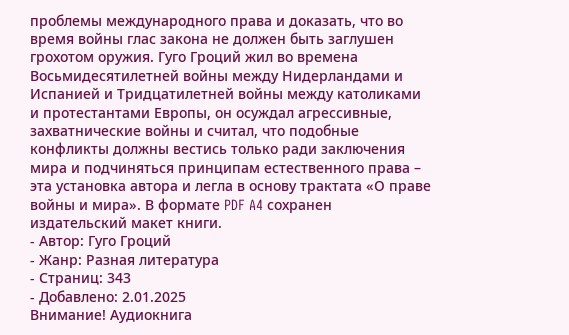проблемы международного права и доказать, что во время войны глас закона не должен быть заглушен грохотом оружия. Гуго Гроций жил во времена Восьмидесятилетней войны между Нидерландами и Испанией и Тридцатилетней войны между католиками и протестантами Европы, он осуждал агрессивные, захватнические войны и считал, что подобные конфликты должны вестись только ради заключения мира и подчиняться принципам естественного права – эта установка автора и легла в основу трактата «О праве войны и мира». В формате PDF A4 сохранен издательский макет книги.
- Автор: Гуго Гроций
- Жанр: Разная литература
- Страниц: 343
- Добавлено: 2.01.2025
Внимание! Аудиокнига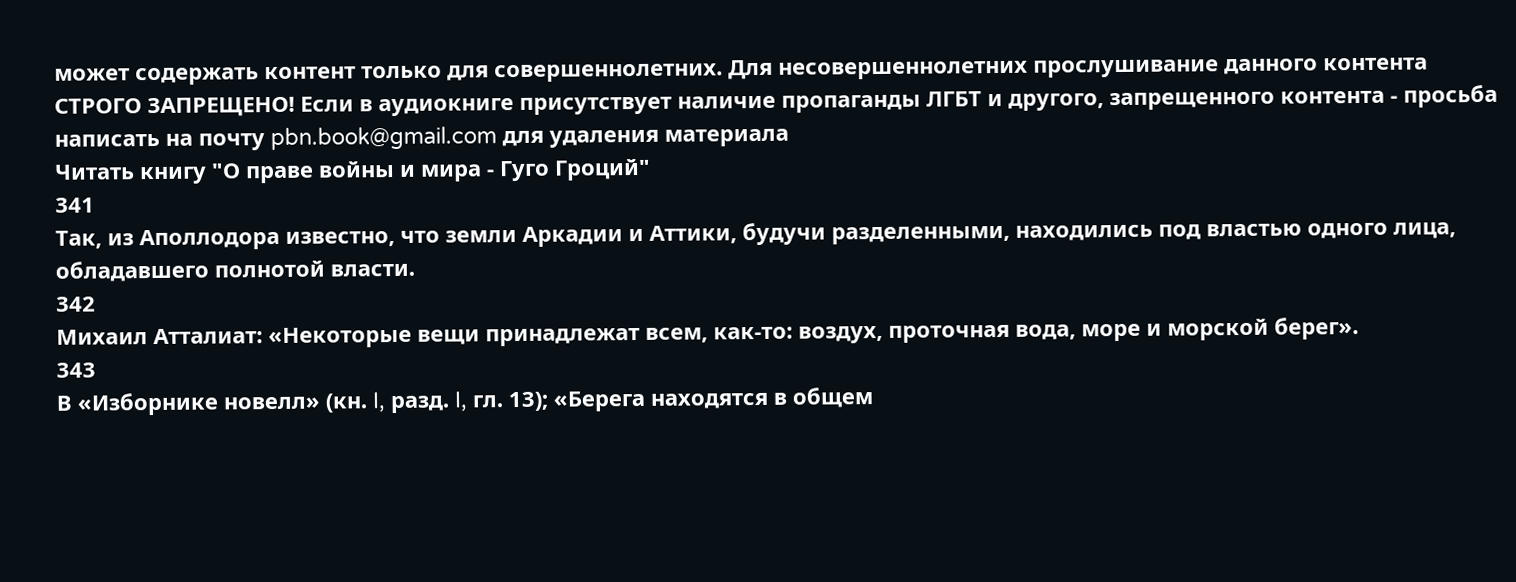может содержать контент только для совершеннолетних. Для несовершеннолетних прослушивание данного контента СТРОГО ЗАПРЕЩЕНО! Если в аудиокниге присутствует наличие пропаганды ЛГБТ и другого, запрещенного контента - просьба написать на почту pbn.book@gmail.com для удаления материала
Читать книгу "О праве войны и мира - Гуго Гроций"
341
Так, из Аполлодора известно, что земли Аркадии и Аттики, будучи разделенными, находились под властью одного лица, обладавшего полнотой власти.
342
Михаил Атталиат: «Некоторые вещи принадлежат всем, как-то: воздух, проточная вода, море и морской берег».
343
В «Изборнике новелл» (кн. I, разд. I, гл. 13); «Берега находятся в общем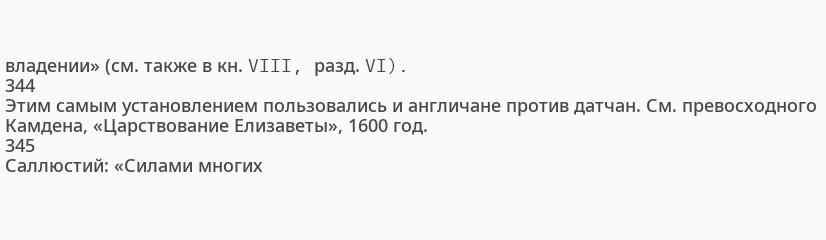владении» (см. также в кн. VIII, разд. VI).
344
Этим самым установлением пользовались и англичане против датчан. См. превосходного Камдена, «Царствование Елизаветы», 1600 год.
345
Саллюстий: «Силами многих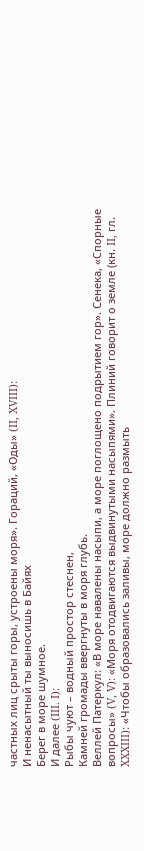частных лиц срыты горы, устроены моря». Гораций, «Оды» (II, XVIII):
И ненасытный ты выносишь в Байях
Берег в море шумное.
И далее (III. I):
Рыбы чуют – водный простор стеснен,
Камней громады ввергнуты в моря глубь.
Веллей Патеркул: «В море навалены насыпи, а море поглощено подрытием гор». Сенека, «Спорные вопросы» (V, V): «Моря отодвигаются выдвинутыми насыпями». Плиний говорит о земле (кн. II, гл. XXXIII): «Чтобы образовались заливы, море должно размыть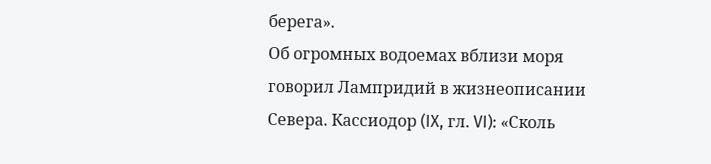берега».
Об огромных водоемах вблизи моря говорил Лампридий в жизнеописании Севера. Кассиодор (IX, гл. VI): «Сколь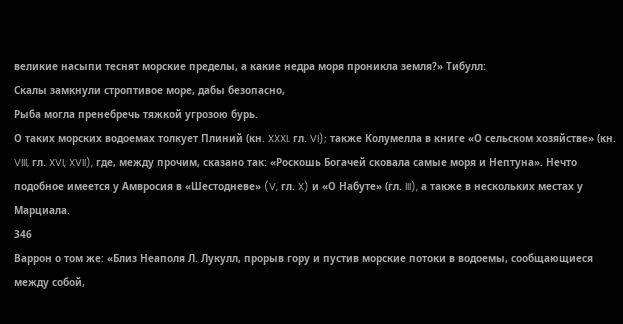великие насыпи теснят морские пределы, а какие недра моря проникла земля?» Тибулл:
Скалы замкнули строптивое море, дабы безопасно,
Рыба могла пренебречь тяжкой угрозою бурь.
О таких морских водоемах толкует Плиний (кн. XXXI. гл. VI); также Колумелла в книге «О сельском хозяйстве» (кн. VIII, гл. XVI, XVII), где, между прочим, сказано так: «Роскошь Богачей сковала самые моря и Нептуна». Нечто подобное имеется у Амвросия в «Шестодневе» (V, гл. X) и «О Набуте» (гл. III), а также в нескольких местах у Марциала.
346
Варрон о том же: «Близ Неаполя Л. Лукулл, прорыв гору и пустив морские потоки в водоемы, сообщающиеся между собой,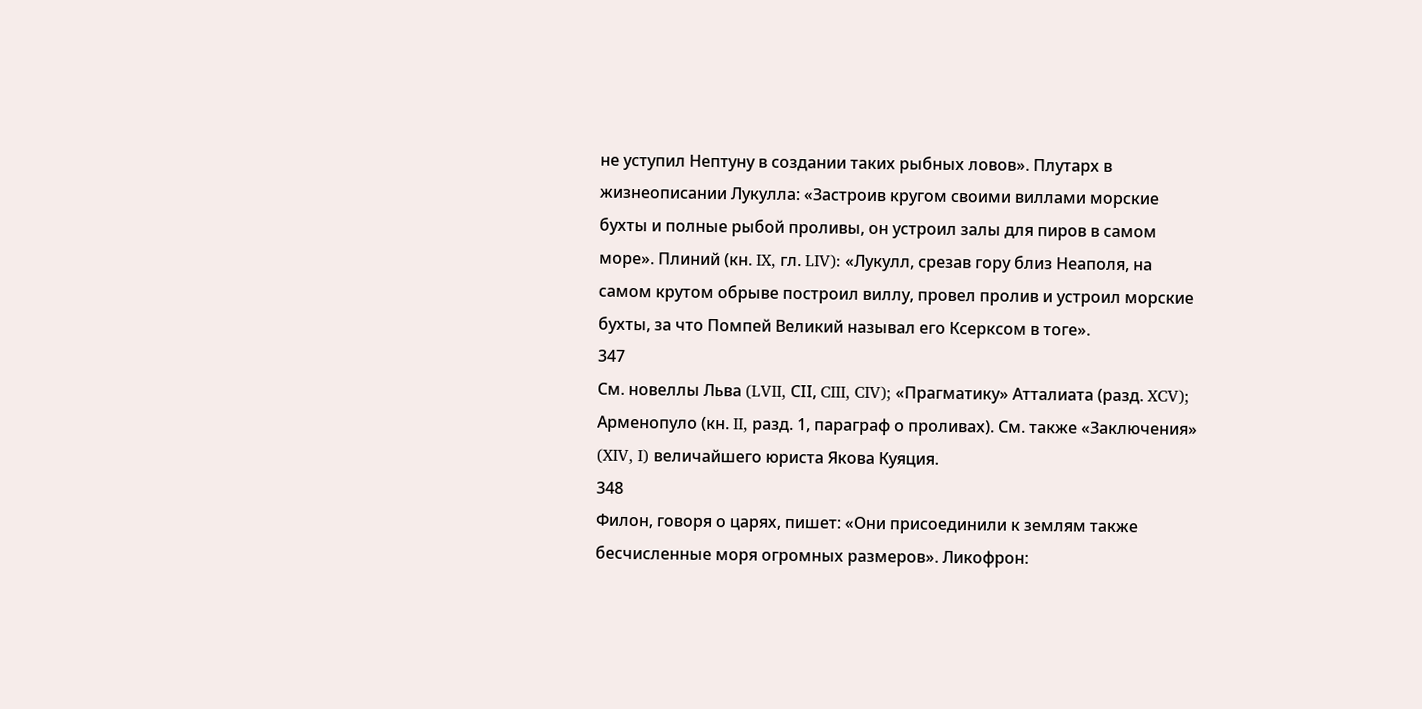не уступил Нептуну в создании таких рыбных ловов». Плутарх в жизнеописании Лукулла: «Застроив кругом своими виллами морские бухты и полные рыбой проливы, он устроил залы для пиров в самом море». Плиний (кн. IX, гл. LIV): «Лукулл, срезав гору близ Неаполя, на самом крутом обрыве построил виллу, провел пролив и устроил морские бухты, за что Помпей Великий называл его Ксерксом в тоге».
347
См. новеллы Льва (LVII, СII, CIII, CIV); «Прагматику» Атталиата (разд. XCV); Арменопуло (кн. II, разд. 1, параграф о проливах). См. также «Заключения» (XIV, I) величайшего юриста Якова Куяция.
348
Филон, говоря о царях, пишет: «Они присоединили к землям также бесчисленные моря огромных размеров». Ликофрон: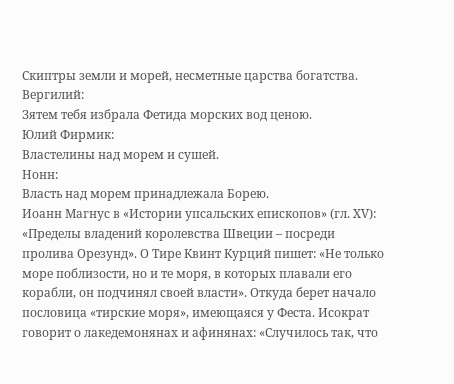Скиптры земли и морей, несметные царства богатства.
Вергилий:
Зятем тебя избрала Фетида морских вод ценою.
Юлий Фирмик:
Властелины над морем и сушей.
Нонн:
Власть над морем принадлежала Борею.
Иоанн Магнус в «Истории упсальских епископов» (гл. XV): «Пределы владений королевства Швеции – посреди пролива Орезунд». О Тире Квинт Курций пишет: «Не только море поблизости, но и те моря, в которых плавали его корабли, он подчинял своей власти». Откуда берет начало пословица «тирские моря», имеющаяся у Феста. Исократ говорит о лакедемонянах и афинянах: «Случилось так, что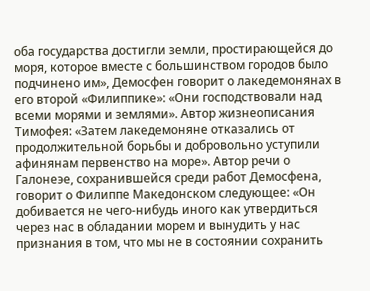оба государства достигли земли, простирающейся до моря, которое вместе с большинством городов было подчинено им», Демосфен говорит о лакедемонянах в его второй «Филиппике»: «Они господствовали над всеми морями и землями». Автор жизнеописания Тимофея: «Затем лакедемоняне отказались от продолжительной борьбы и добровольно уступили афинянам первенство на море». Автор речи о Галонеэе, сохранившейся среди работ Демосфена, говорит о Филиппе Македонском следующее: «Он добивается не чего-нибудь иного как утвердиться через нас в обладании морем и вынудить у нас признания в том, что мы не в состоянии сохранить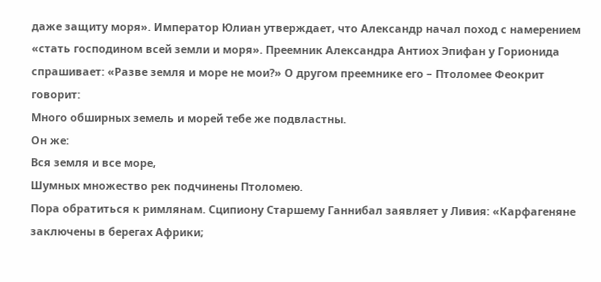даже защиту моря». Император Юлиан утверждает, что Александр начал поход с намерением «стать господином всей земли и моря». Преемник Александра Антиох Эпифан у Горионида спрашивает: «Разве земля и море не мои?» О другом преемнике его – Птоломее Феокрит говорит:
Много обширных земель и морей тебе же подвластны.
Он же:
Вся земля и все море,
Шумных множество рек подчинены Птоломею.
Пора обратиться к римлянам. Сципиону Старшему Ганнибал заявляет у Ливия: «Карфагеняне заключены в берегах Африки;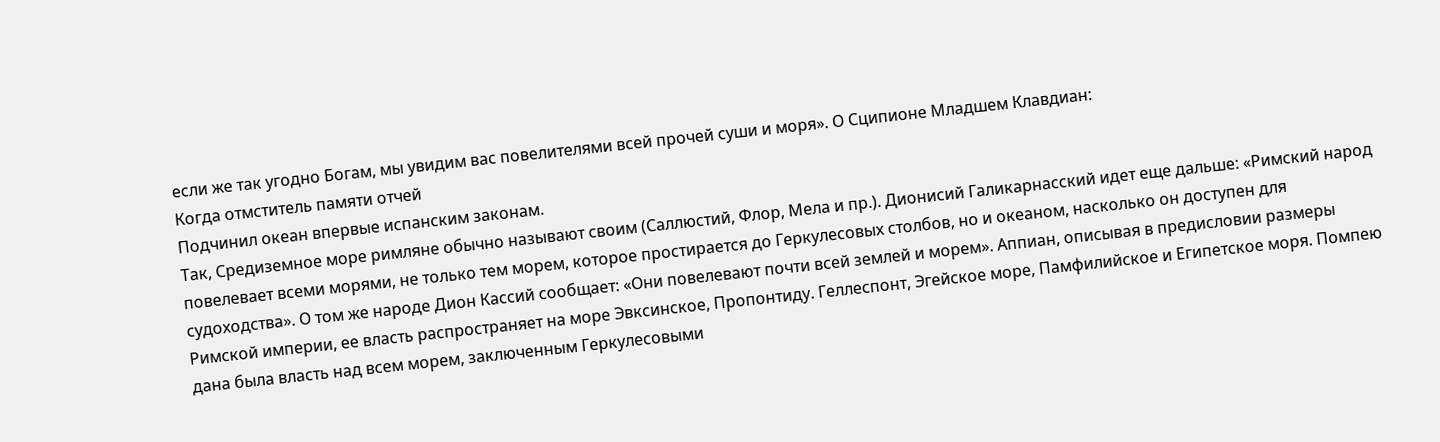если же так угодно Богам, мы увидим вас повелителями всей прочей суши и моря». О Сципионе Младшем Клавдиан:
Когда отмститель памяти отчей
Подчинил океан впервые испанским законам.
Так, Средиземное море римляне обычно называют своим (Саллюстий, Флор, Мела и пр.). Дионисий Галикарнасский идет еще дальше: «Римский народ повелевает всеми морями, не только тем морем, которое простирается до Геркулесовых столбов, но и океаном, насколько он доступен для судоходства». О том же народе Дион Кассий сообщает: «Они повелевают почти всей землей и морем». Аппиан, описывая в предисловии размеры Римской империи, ее власть распространяет на море Эвксинское, Пропонтиду. Геллеспонт, Эгейское море, Памфилийское и Египетское моря. Помпею дана была власть над всем морем, заключенным Геркулесовыми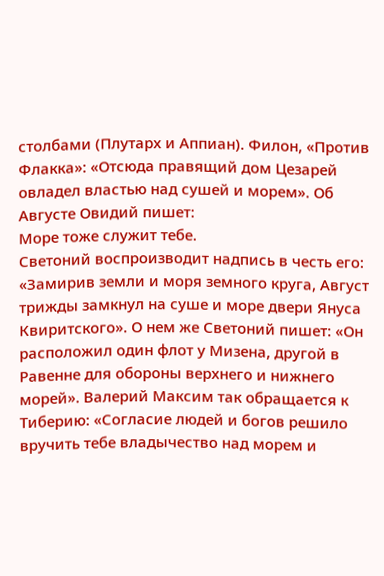столбами (Плутарх и Аппиан). Филон, «Против Флакка»: «Отсюда правящий дом Цезарей овладел властью над сушей и морем». Об Августе Овидий пишет:
Море тоже служит тебе.
Светоний воспроизводит надпись в честь его: «Замирив земли и моря земного круга, Август трижды замкнул на суше и море двери Януса Квиритского». О нем же Светоний пишет: «Он расположил один флот у Мизена, другой в Равенне для обороны верхнего и нижнего морей». Валерий Максим так обращается к Тиберию: «Согласие людей и богов решило вручить тебе владычество над морем и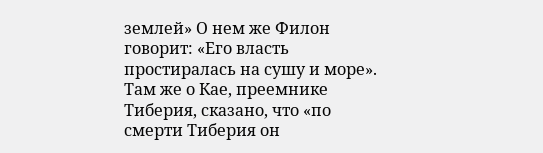землей» О нем же Филон говорит: «Его власть простиралась на сушу и море». Там же о Кае, преемнике Тиберия, сказано, что «по смерти Тиберия он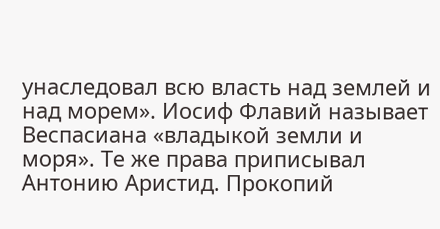унаследовал всю власть над землей и над морем». Иосиф Флавий называет Веспасиана «владыкой земли и моря». Те же права приписывал Антонию Аристид. Прокопий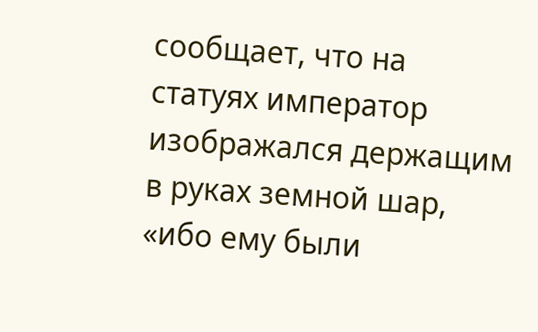сообщает, что на статуях император изображался держащим в руках земной шар, «ибо ему были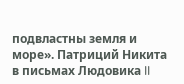подвластны земля и море». Патриций Никита в письмах Людовика II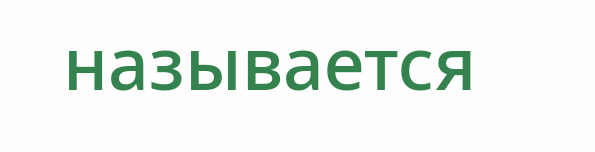называется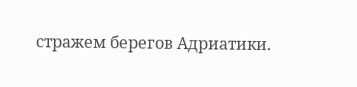стражем берегов Адриатики.